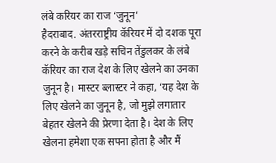लंबे करियर का राज ‘जुनून’
हैदराबाद. अंतरराष्ट्रीय कॅरियर में दो दशक पूरा करने के करीब खड़े सचिन तेंडुलकर के लंबे कॅरियर का राज देश के लिए खेलने का उनका जुनून है। मास्टर ब्लास्टर ने कहा, ‘यह देश के लिए खेलने का जुनून है, जो मुझे लगातार बेहतर खेलने की प्रेरणा देता है। देश के लिए खेलना हमेशा एक सपना होता है और मैं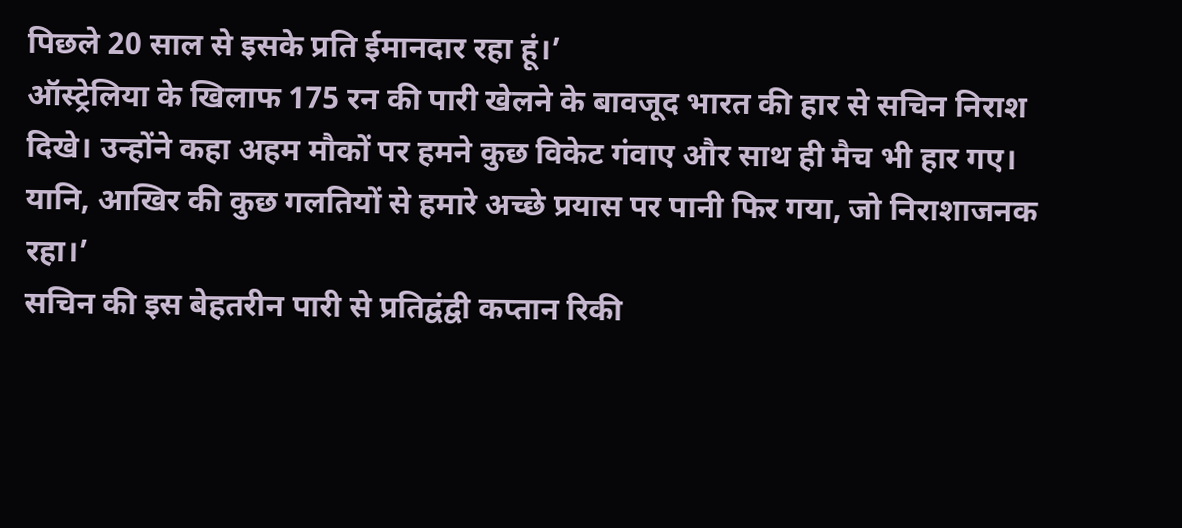पिछले 20 साल से इसके प्रति ईमानदार रहा हूं।’
ऑस्ट्रेलिया के खिलाफ 175 रन की पारी खेलने के बावजूद भारत की हार से सचिन निराश दिखे। उन्होंने कहा अहम मौकों पर हमने कुछ विकेट गंवाए और साथ ही मैच भी हार गए। यानि, आखिर की कुछ गलतियों से हमारे अच्छे प्रयास पर पानी फिर गया, जो निराशाजनक रहा।’
सचिन की इस बेहतरीन पारी से प्रतिद्वंद्वी कप्तान रिकी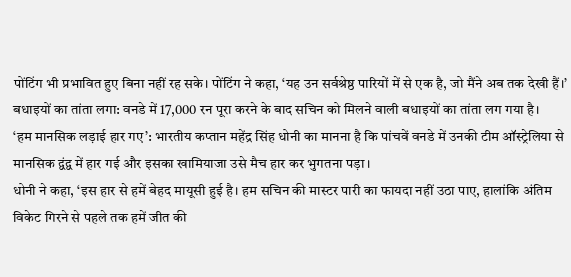पोंटिंग भी प्रभावित हुए बिना नहीं रह सके। पोंटिंग ने कहा, ‘यह उन सर्वश्रेष्ठ पारियों में से एक है, जो मैंने अब तक देखी हैं।’
बधाइयों का तांता लगा: वनडे में 17,000 रन पूरा करने के बाद सचिन को मिलने वाली बधाइयों का तांता लग गया है।
‘हम मानसिक लड़ाई हार गए’: भारतीय कप्तान महेंद्र सिंह धोनी का मानना है कि पांचवें वनडे में उनकी टीम ऑस्ट्रेलिया से मानसिक द्वंद्व में हार गई और इसका खामियाजा उसे मैच हार कर भुगतना पड़ा।
धोनी ने कहा, ‘इस हार से हमें बेहद मायूसी हुई है। हम सचिन की मास्टर पारी का फायदा नहीं उठा पाए, हालांकि अंतिम विकेट गिरने से पहले तक हमें जीत की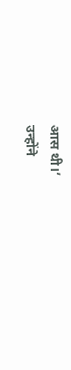आस थी।’
उन्होंने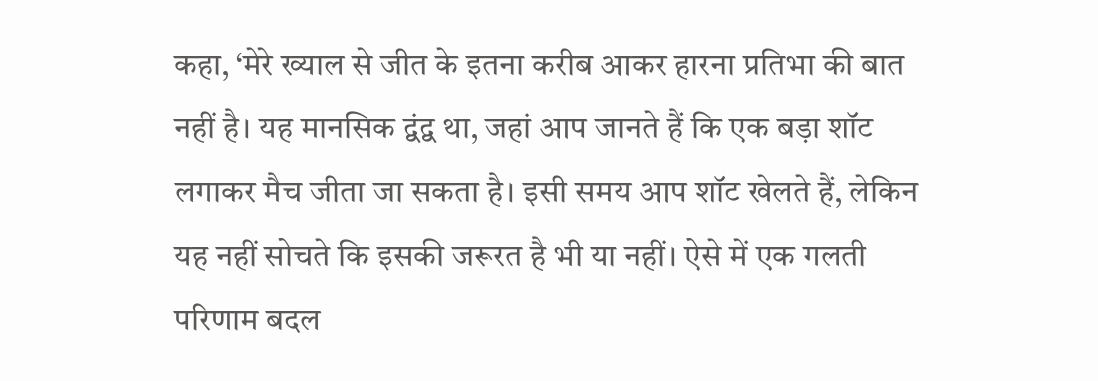कहा, ‘मेरे ख्याल से जीत के इतना करीब आकर हारना प्रतिभा की बात नहीं है। यह मानसिक द्वंद्व था, जहां आप जानते हैं कि एक बड़ा शॉट लगाकर मैच जीता जा सकता है। इसी समय आप शॉट खेलते हैं, लेकिन यह नहीं सोचते कि इसकी जरूरत है भी या नहीं। ऐसे में एक गलती परिणाम बदल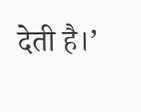देती है।’